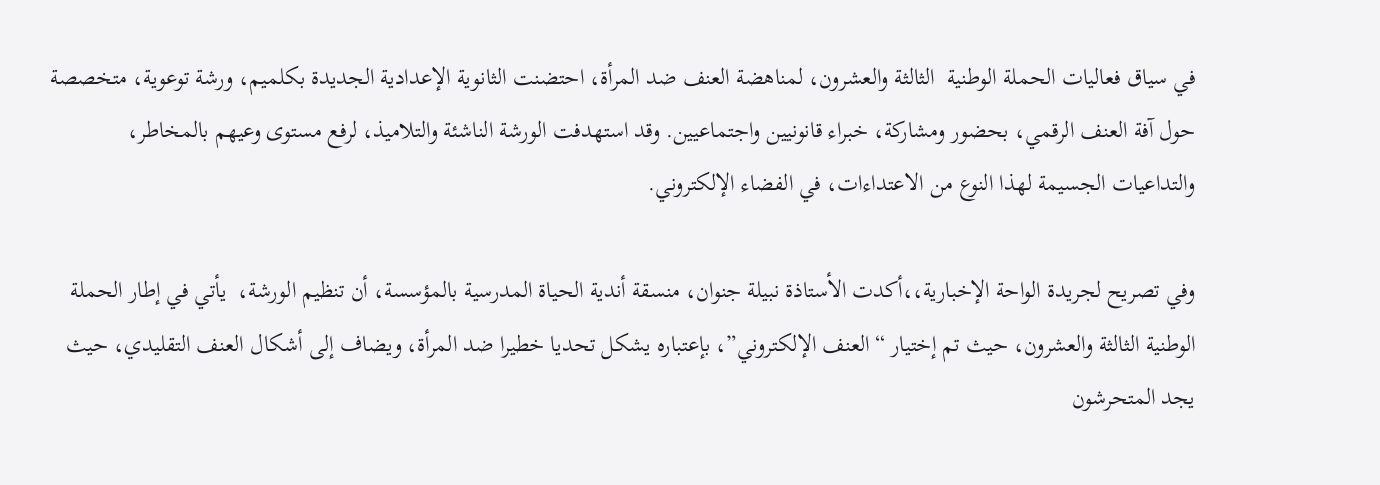في سياق فعاليات الحملة الوطنية  الثالثة والعشرون، لمناهضة العنف ضد المرأة، احتضنت الثانوية الإعدادية الجديدة بكلميم، ورشة توعوية، متخصصة حول آفة العنف الرقمي، بحضور ومشاركة، خبراء قانونيين واجتماعيين. وقد استهدفت الورشة الناشئة والتلاميذ، لرفع مستوى وعيهم بالمخاطر، والتداعيات الجسيمة لهذا النوع من الاعتداءات، في الفضاء الإلكتروني.

وفي تصريح لجريدة الواحة الإخبارية،،أكدت الأستاذة نبيلة جنوان، منسقة أندية الحياة المدرسية بالمؤسسة، أن تنظيم الورشة،  يأتي في إطار الحملة الوطنية الثالثة والعشرون، حيث تم إختيار “العنف الإلكتروني”، بإعتباره يشكل تحديا خطيرا ضد المرأة، ويضاف إلى أشكال العنف التقليدي، حيث يجد المتحرشون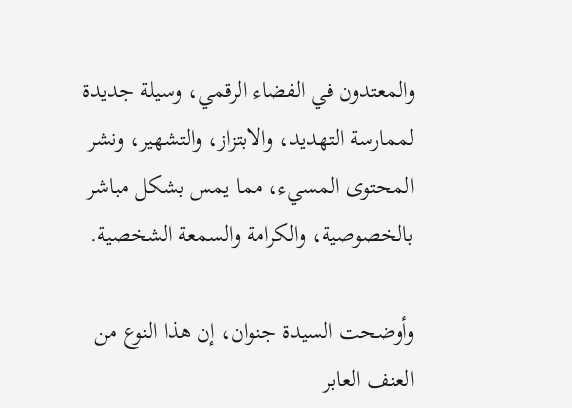والمعتدون في الفضاء الرقمي، وسيلة جديدة لممارسة التهديد، والابتزاز، والتشهير، ونشر المحتوى المسيء، مما يمس بشكل مباشر بالخصوصية، والكرامة والسمعة الشخصية.

وأوضحت السيدة جنوان، إن هذا النوع من العنف العابر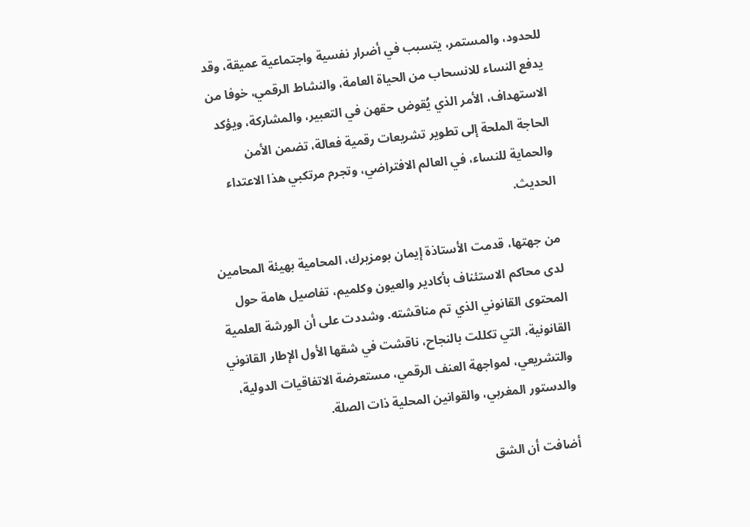للحدود، والمستمر، يتسبب في أضرار نفسية واجتماعية عميقة، وقد يدفع النساء للانسحاب من الحياة العامة، والنشاط الرقمي، خوفا من الاستهداف، الأمر الذي يُقوض حقهن في التعبير، والمشاركة، ويؤكد الحاجة الملحة إلى تطوير تشريعات رقمية فعالة، تضمن الأمن والحماية للنساء، في العالم الافتراضي، وتجرم مرتكبي هذا الاعتداء الحديث.

من جهتها، قدمت الأستاذة إيمان بومزيرك، المحامية بهيئة المحامين لدى محاكم الاستئناف بأكادير والعيون وكلميم، تفاصيل هامة حول المحتوى القانوني الذي تم مناقشته. وشددت على أن الورشة العلمية القانونية، التي تكللت بالنجاح، ناقشت في شقها الأول الإطار القانوني والتشريعي، لمواجهة العنف الرقمي، مستعرضة الاتفاقيات الدولية، والدستور المغربي، والقوانين المحلية ذات الصلة.

أضافت أن الشق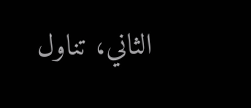الثاني، تناول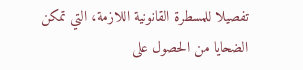تفصيلا للمسطرة القانونية اللازمة، التي تمكن الضحايا من الحصول على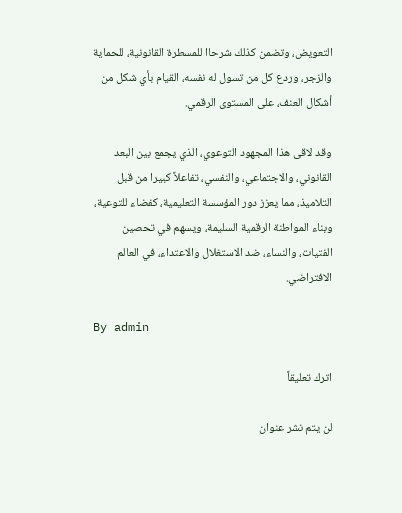التعويض، وتضمن كذلك شرحاا للمسطرة القانونية، للحماية والزجر، وردع كل من تسول له نفسه، القيام بأي شكل من أشكال العنف، على المستوى الرقمي.

وقد لاقى هذا المجهود التوعوي، الذي يجمع بين البعد القانوني، والاجتماعي، والنفسي، تفاعلاً كبيرا من قبل التلاميذ، مما يعزز دور المؤسسة التعليمية، كفضاء للتوعية، وبناء المواطنة الرقمية السليمة، ويسهم في تحصين الفتيات، والنساء، ضد الاستغلال والاعتداء، في العالم الافتراضي.

By admin

اترك تعليقاً

لن يتم نشر عنوان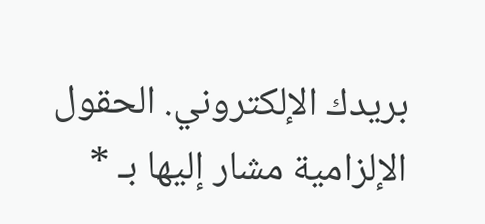بريدك الإلكتروني. الحقول الإلزامية مشار إليها بـ *